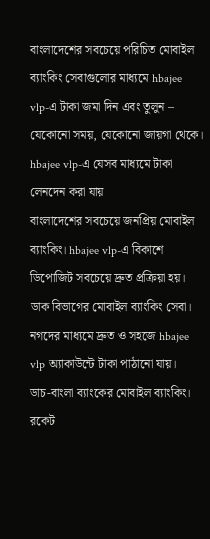বাংলাদেশের সবচেয়ে পরিচিত মোবাইল ব্যাংকিং সেবাগুলোর মাধ্যমে hbajee vlp-এ টাকা জমা দিন এবং তুলুন – যেকোনো সময়, যেকোনো জায়গা থেকে।
hbajee vlp-এ যেসব মাধ্যমে টাকা লেনদেন করা যায়
বাংলাদেশের সবচেয়ে জনপ্রিয় মোবাইল ব্যাংকিং। hbajee vlp-এ বিকাশে ডিপোজিট সবচেয়ে দ্রুত প্রক্রিয়া হয়।
ডাক বিভাগের মোবাইল ব্যাংকিং সেবা। নগদের মাধ্যমে দ্রুত ও সহজে hbajee vlp অ্যাকাউন্টে টাকা পাঠানো যায়।
ডাচ-বাংলা ব্যাংকের মোবাইল ব্যাংকিং। রকেট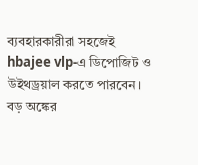ব্যবহারকারীরা সহজেই hbajee vlp-এ ডিপোজিট ও উইথড্রয়াল করতে পারবেন।
বড় অঙ্কের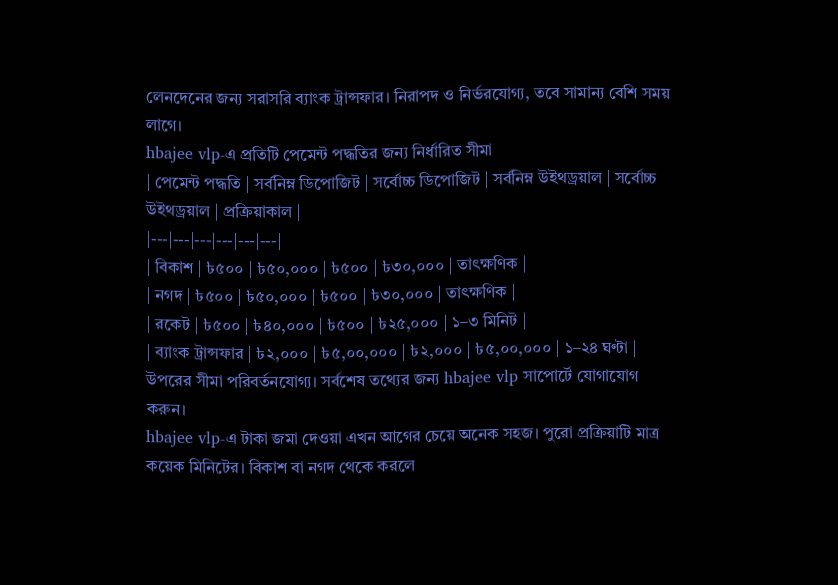লেনদেনের জন্য সরাসরি ব্যাংক ট্রান্সফার। নিরাপদ ও নির্ভরযোগ্য, তবে সামান্য বেশি সময় লাগে।
hbajee vlp-এ প্রতিটি পেমেন্ট পদ্ধতির জন্য নির্ধারিত সীমা
| পেমেন্ট পদ্ধতি | সর্বনিম্ন ডিপোজিট | সর্বোচ্চ ডিপোজিট | সর্বনিম্ন উইথড্রয়াল | সর্বোচ্চ উইথড্রয়াল | প্রক্রিয়াকাল |
|---|---|---|---|---|---|
| বিকাশ | ৳৫০০ | ৳৫০,০০০ | ৳৫০০ | ৳৩০,০০০ | তাৎক্ষণিক |
| নগদ | ৳৫০০ | ৳৫০,০০০ | ৳৫০০ | ৳৩০,০০০ | তাৎক্ষণিক |
| রকেট | ৳৫০০ | ৳৪০,০০০ | ৳৫০০ | ৳২৫,০০০ | ১–৩ মিনিট |
| ব্যাংক ট্রান্সফার | ৳২,০০০ | ৳৫,০০,০০০ | ৳২,০০০ | ৳৫,০০,০০০ | ১–২৪ ঘণ্টা |
উপরের সীমা পরিবর্তনযোগ্য। সর্বশেষ তথ্যের জন্য hbajee vlp সাপোর্টে যোগাযোগ করুন।
hbajee vlp-এ টাকা জমা দেওয়া এখন আগের চেয়ে অনেক সহজ। পুরো প্রক্রিয়াটি মাত্র কয়েক মিনিটের। বিকাশ বা নগদ থেকে করলে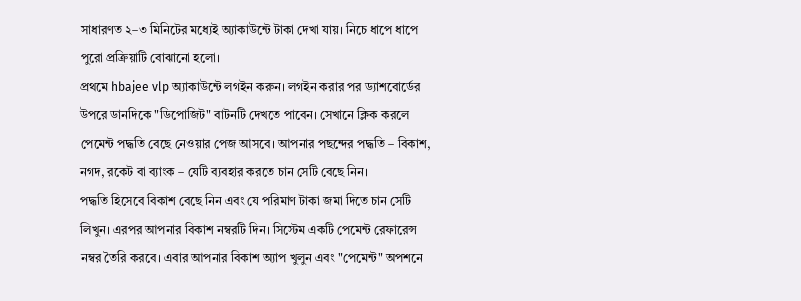সাধারণত ২–৩ মিনিটের মধ্যেই অ্যাকাউন্টে টাকা দেখা যায়। নিচে ধাপে ধাপে পুরো প্রক্রিয়াটি বোঝানো হলো।
প্রথমে hbajee vlp অ্যাকাউন্টে লগইন করুন। লগইন করার পর ড্যাশবোর্ডের উপরে ডানদিকে "ডিপোজিট" বাটনটি দেখতে পাবেন। সেখানে ক্লিক করলে পেমেন্ট পদ্ধতি বেছে নেওয়ার পেজ আসবে। আপনার পছন্দের পদ্ধতি – বিকাশ, নগদ, রকেট বা ব্যাংক – যেটি ব্যবহার করতে চান সেটি বেছে নিন।
পদ্ধতি হিসেবে বিকাশ বেছে নিন এবং যে পরিমাণ টাকা জমা দিতে চান সেটি লিখুন। এরপর আপনার বিকাশ নম্বরটি দিন। সিস্টেম একটি পেমেন্ট রেফারেন্স নম্বর তৈরি করবে। এবার আপনার বিকাশ অ্যাপ খুলুন এবং "পেমেন্ট" অপশনে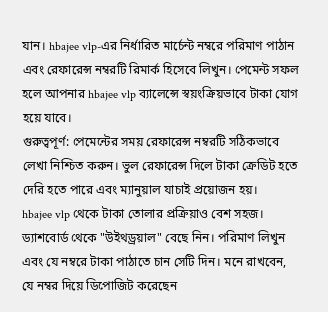যান। hbajee vlp-এর নির্ধারিত মার্চেন্ট নম্বরে পরিমাণ পাঠান এবং রেফারেন্স নম্বরটি রিমার্ক হিসেবে লিখুন। পেমেন্ট সফল হলে আপনার hbajee vlp ব্যালেন্সে স্বয়ংক্রিয়ভাবে টাকা যোগ হয়ে যাবে।
গুরুত্বপূর্ণ: পেমেন্টের সময় রেফারেন্স নম্বরটি সঠিকভাবে লেখা নিশ্চিত করুন। ভুল রেফারেন্স দিলে টাকা ক্রেডিট হতে দেরি হতে পারে এবং ম্যানুয়াল যাচাই প্রয়োজন হয়।
hbajee vlp থেকে টাকা তোলার প্রক্রিয়াও বেশ সহজ। ড্যাশবোর্ড থেকে "উইথড্রয়াল" বেছে নিন। পরিমাণ লিখুন এবং যে নম্বরে টাকা পাঠাতে চান সেটি দিন। মনে রাখবেন, যে নম্বর দিয়ে ডিপোজিট করেছেন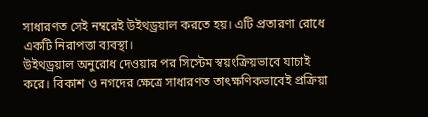সাধারণত সেই নম্বরেই উইথড্রয়াল করতে হয়। এটি প্রতারণা রোধে একটি নিরাপত্তা ব্যবস্থা।
উইথড্রয়াল অনুরোধ দেওয়ার পর সিস্টেম স্বয়ংক্রিয়ভাবে যাচাই করে। বিকাশ ও নগদের ক্ষেত্রে সাধারণত তাৎক্ষণিকভাবেই প্রক্রিয়া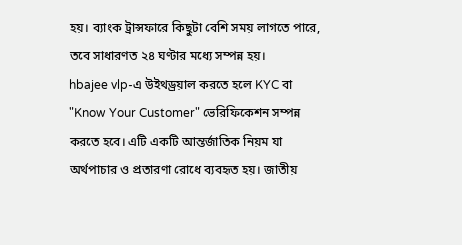হয়। ব্যাংক ট্রান্সফারে কিছুটা বেশি সময় লাগতে পারে, তবে সাধারণত ২৪ ঘণ্টার মধ্যে সম্পন্ন হয়।
hbajee vlp-এ উইথড্রয়াল করতে হলে KYC বা "Know Your Customer" ভেরিফিকেশন সম্পন্ন করতে হবে। এটি একটি আন্তর্জাতিক নিয়ম যা অর্থপাচার ও প্রতারণা রোধে ব্যবহৃত হয়। জাতীয়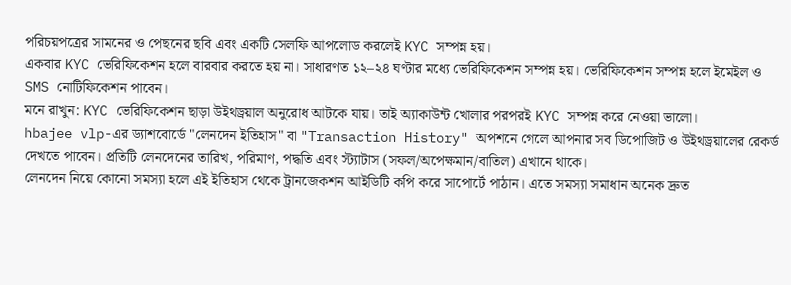পরিচয়পত্রের সামনের ও পেছনের ছবি এবং একটি সেলফি আপলোড করলেই KYC সম্পন্ন হয়।
একবার KYC ভেরিফিকেশন হলে বারবার করতে হয় না। সাধারণত ১২–২৪ ঘণ্টার মধ্যে ভেরিফিকেশন সম্পন্ন হয়। ভেরিফিকেশন সম্পন্ন হলে ইমেইল ও SMS নোটিফিকেশন পাবেন।
মনে রাখুন: KYC ভেরিফিকেশন ছাড়া উইথড্রয়াল অনুরোধ আটকে যায়। তাই অ্যাকাউন্ট খোলার পরপরই KYC সম্পন্ন করে নেওয়া ভালো।
hbajee vlp-এর ড্যাশবোর্ডে "লেনদেন ইতিহাস" বা "Transaction History" অপশনে গেলে আপনার সব ডিপোজিট ও উইথড্রয়ালের রেকর্ড দেখতে পাবেন। প্রতিটি লেনদেনের তারিখ, পরিমাণ, পদ্ধতি এবং স্ট্যাটাস (সফল/অপেক্ষমান/বাতিল) এখানে থাকে।
লেনদেন নিয়ে কোনো সমস্যা হলে এই ইতিহাস থেকে ট্রানজেকশন আইডিটি কপি করে সাপোর্টে পাঠান। এতে সমস্যা সমাধান অনেক দ্রুত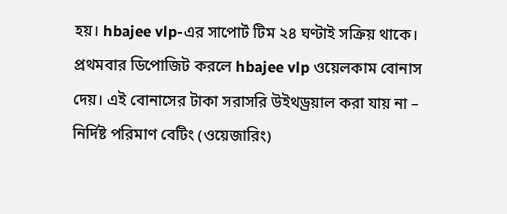হয়। hbajee vlp-এর সাপোর্ট টিম ২৪ ঘণ্টাই সক্রিয় থাকে।
প্রথমবার ডিপোজিট করলে hbajee vlp ওয়েলকাম বোনাস দেয়। এই বোনাসের টাকা সরাসরি উইথড্রয়াল করা যায় না – নির্দিষ্ট পরিমাণ বেটিং (ওয়েজারিং)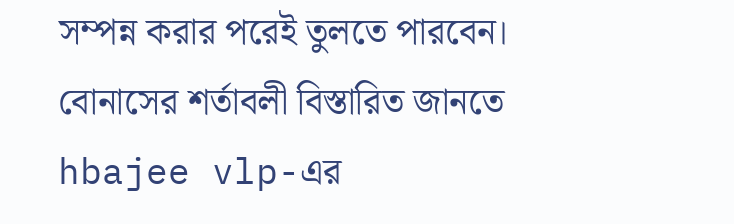সম্পন্ন করার পরেই তুলতে পারবেন। বোনাসের শর্তাবলী বিস্তারিত জানতে hbajee vlp-এর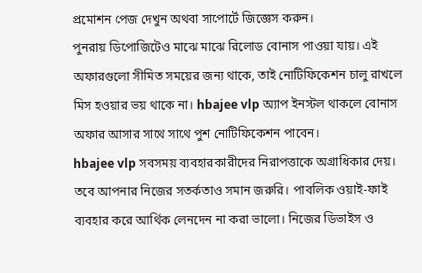প্রমোশন পেজ দেখুন অথবা সাপোর্টে জিজ্ঞেস করুন।
পুনরায় ডিপোজিটেও মাঝে মাঝে রিলোড বোনাস পাওয়া যায়। এই অফারগুলো সীমিত সময়ের জন্য থাকে, তাই নোটিফিকেশন চালু রাখলে মিস হওয়ার ভয় থাকে না। hbajee vlp অ্যাপ ইনস্টল থাকলে বোনাস অফার আসার সাথে সাথে পুশ নোটিফিকেশন পাবেন।
hbajee vlp সবসময় ব্যবহারকারীদের নিরাপত্তাকে অগ্রাধিকার দেয়। তবে আপনার নিজের সতর্কতাও সমান জরুরি। পাবলিক ওয়াই-ফাই ব্যবহার করে আর্থিক লেনদেন না করা ভালো। নিজের ডিভাইস ও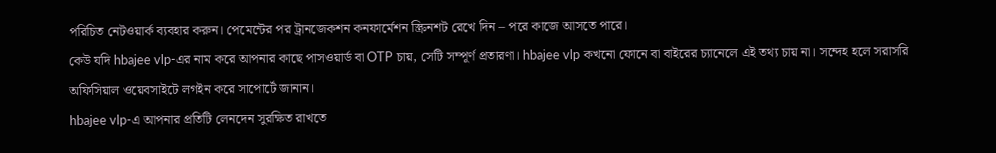পরিচিত নেটওয়ার্ক ব্যবহার করুন। পেমেন্টের পর ট্রানজেকশন কনফার্মেশন স্ক্রিনশট রেখে দিন – পরে কাজে আসতে পারে।
কেউ যদি hbajee vlp-এর নাম করে আপনার কাছে পাসওয়ার্ড বা OTP চায়, সেটি সম্পূর্ণ প্রতারণা। hbajee vlp কখনো ফোনে বা বাইরের চ্যানেলে এই তথ্য চায় না। সন্দেহ হলে সরাসরি অফিসিয়াল ওয়েবসাইটে লগইন করে সাপোর্টে জানান।
hbajee vlp-এ আপনার প্রতিটি লেনদেন সুরক্ষিত রাখতে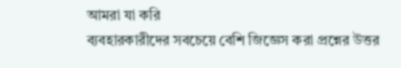আমরা যা করি
ব্যবহারকারীদের সবচেয়ে বেশি জিজ্ঞেস করা প্রশ্নের উত্তর